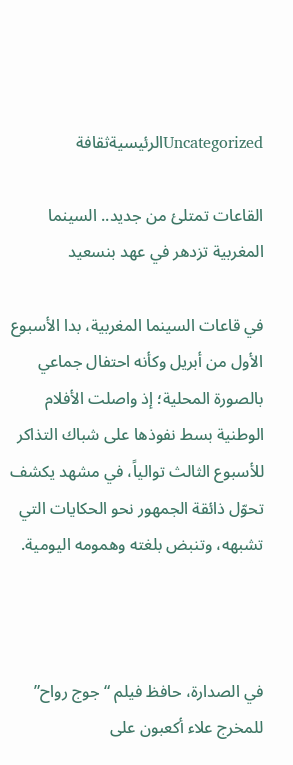Uncategorizedالرئيسيةثقافة

القاعات تمتلئ من جديد.. السينما المغربية تزدهر في عهد بنسعيد

في قاعات السينما المغربية، بدا الأسبوع الأول من أبريل وكأنه احتفال جماعي بالصورة المحلية؛ إذ واصلت الأفلام الوطنية بسط نفوذها على شباك التذاكر للأسبوع الثالث توالياً، في مشهد يكشف تحوّل ذائقة الجمهور نحو الحكايات التي تشبهه، وتنبض بلغته وهمومه اليومية.



في الصدارة، حافظ فيلم “جوج رواح” للمخرج علاء أكعبون على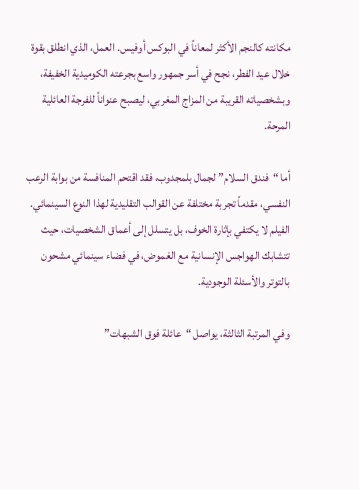مكانته كالنجم الأكثر لمعاناً في البوكس أوفيس. العمل، الذي انطلق بقوة خلال عيد الفطر، نجح في أسر جمهور واسع بجرعته الكوميدية الخفيفة، وبشخصياته القريبة من المزاج المغربي، ليصبح عنواناً للفرجة العائلية المرحة.

أما “فندق السلام” لجمال بلمجدوب، فقد اقتحم المنافسة من بوابة الرعب النفسي، مقدماً تجربة مختلفة عن القوالب التقليدية لهذا النوع السينمائي. الفيلم لا يكتفي بإثارة الخوف، بل يتسلل إلى أعماق الشخصيات، حيث تتشابك الهواجس الإنسانية مع الغموض، في فضاء سينمائي مشحون بالتوتر والأسئلة الوجودية.

وفي المرتبة الثالثة، يواصل “عائلة فوق الشبهات”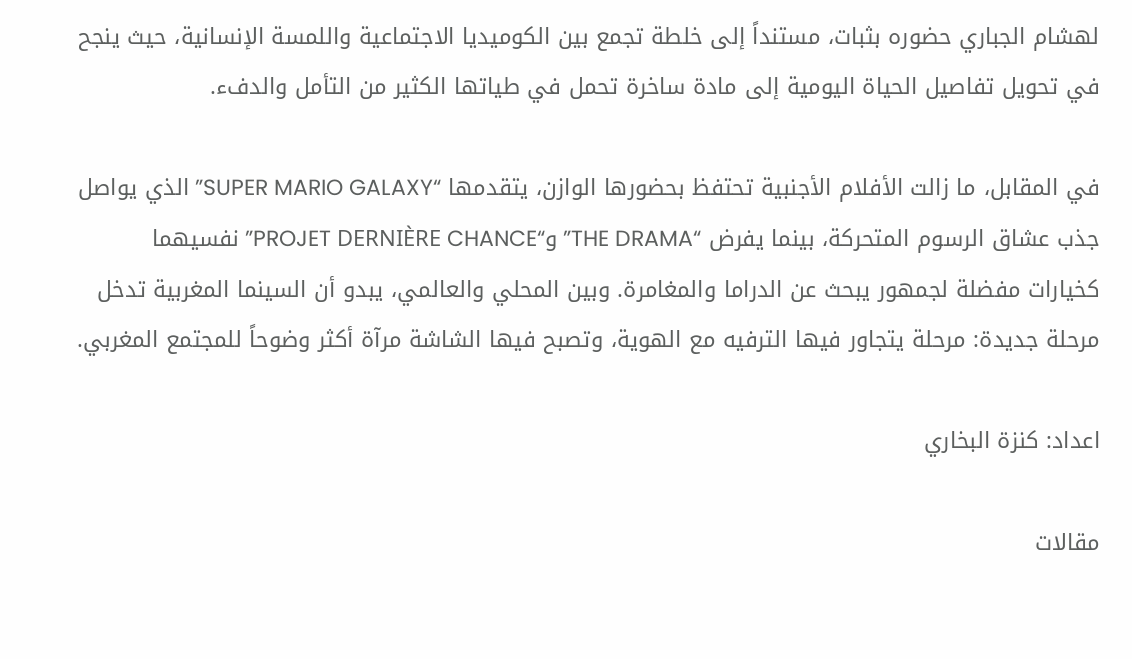لهشام الجباري حضوره بثبات، مستنداً إلى خلطة تجمع بين الكوميديا الاجتماعية واللمسة الإنسانية، حيث ينجح في تحويل تفاصيل الحياة اليومية إلى مادة ساخرة تحمل في طياتها الكثير من التأمل والدفء.

في المقابل، ما زالت الأفلام الأجنبية تحتفظ بحضورها الوازن، يتقدمها “SUPER MARIO GALAXY” الذي يواصل جذب عشاق الرسوم المتحركة، بينما يفرض “THE DRAMA” و“PROJET DERNIÈRE CHANCE” نفسيهما كخيارات مفضلة لجمهور يبحث عن الدراما والمغامرة. وبين المحلي والعالمي، يبدو أن السينما المغربية تدخل مرحلة جديدة: مرحلة يتجاور فيها الترفيه مع الهوية، وتصبح فيها الشاشة مرآة أكثر وضوحاً للمجتمع المغربي.

اعداد: كنزة البخاري

مقالات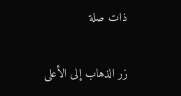ذات صلة

زر الذهاب إلى الأعلى